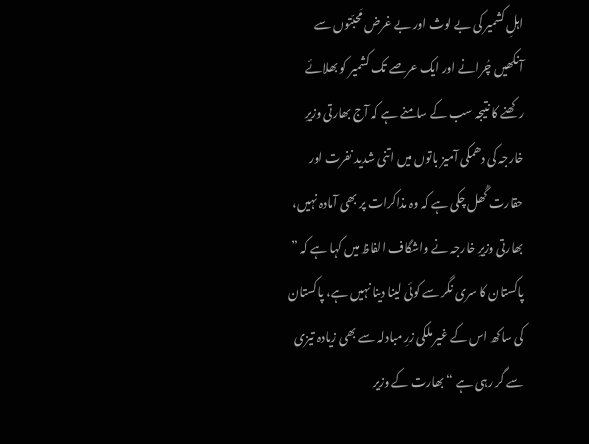اہلِ کشمیر کی بے لوث اور بے غرض مَحبّتوں سے آنکھیں چُرانے اور ایک عرصے تک کشمیر کو بھلائے رکھنے کا نتیجہ سب کے سامنے ہے کہ آج بھارتی وزیرِ خارجہ کی دھمکی آمیز باتوں میں اتنی شدید نفرت اور حقارت گُھل چکی ہے کہ وہ مذاکرات پر بھی آمادہ نہیں، بھارتی وزیرِ خارجہ نے واشگاف الفاظ میں کہا ہے کہ ” پاکستان کا سری نگر سے کوئی لینا دینا نہیں ہے، پاکستان کی ساکھ اس کے غیر ملکی زرِ مبادلہ سے بھی زیادہ تیزی سے گر رہی ہے “ بھارت کے وزیر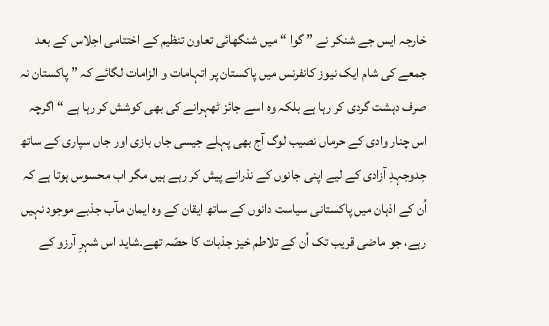خارجہ ایس جے شنکر نے ” گوا “ میں شنگھائی تعاون تنظیم کے اختتامی اجلاس کے بعد جمعے کی شام ایک نیوز کانفرنس میں پاکستان پر اتہامات و الزامات لگائے کہ ” پاکستان نہ صرف دہشت گردی کر رہا ہے بلکہ وہ اسے جائز ٹھہرانے کی بھی کوشش کر رہا ہے “ اگرچہ اس چنار وادی کے حرماں نصیب لوگ آج بھی پہلے جیسی جاں بازی اور جاں سپاری کے ساتھ جدوجہدِ آزادی کے لیے اپنی جانوں کے نذرانے پیش کر رہے ہیں مگر اب محسوس ہوتا ہے کہ اُن کے اذہان میں پاکستانی سیاست دانوں کے ساتھ ایقان کے وہ ایمان مآب جذبے موجود نہیں رہے، جو ماضی قریب تک اُن کے تلاطم خیز جذبات کا حصّہ تھے۔شاید اس شہرِ آرزو کے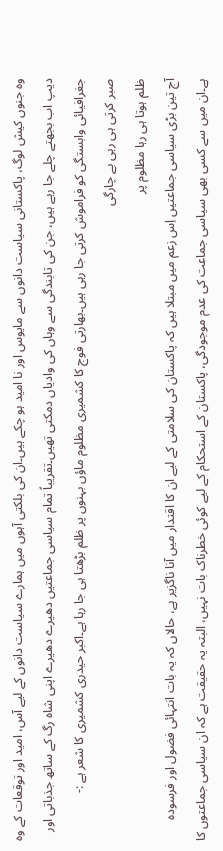وہ جنوں کیش لوگ، پاکستانی سیاست دانوں سے مایوس اور نا امید ہو چکے ہیں۔ان کی بلکتی آہوں میں ہمارے سیاست دانوں کے لیے آس، امید اور توقعات کے وہ دیپ اب بجھتے چلے جا رہے ہیں، جن کی تابندگی سے وہاں کی وادیاں دمکتی تھیں۔تقریباً تمام سیاسی جماعتیں دھیرے دھیرے اپنی شاہ رگ کے ساتھ جذباتی اور جغرافیائی وابستگی کو فراموش کرتی جا رہی ہیں۔بھارتی فوج کا کشمیری مظلوم ماؤں بہنوں پر ظلم بڑھتا ہی جا رہا ہے۔اکبر حیدری کشمیری کا شعر ہے :-
صبر کرتی ہی رہی بے چارگی
ظلم ہوتا ہی رہا مظلوم پر
آج تین بڑی سیاسی جماعتیں اِس زعم میں مبتلا ہیں کہ پاکستان کی سلامتی کے لیے ان کا اقتدار میں آنا ناگزیر ہے، حالاں کہ یہ بات انتہائی فضول اور فرسودہ ہے۔ان میں سے کسی بھی سیاسی جماعت کی عدم موجودگی، پاکستان کے استحکام کے لیے کوئی خطرناک بات نہیں، البتہ یہ حقیقت ہے کہ ان سیاسی جماعتوں کا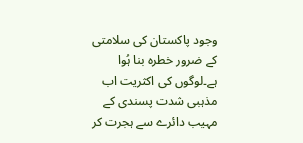وجود پاکستان کی سلامتی کے ضرور خطرہ بنا ہُوا ہے۔لوگوں کی اکثریت اب مذہبی شدت پسندی کے مہیب دائرے سے ہجرت کر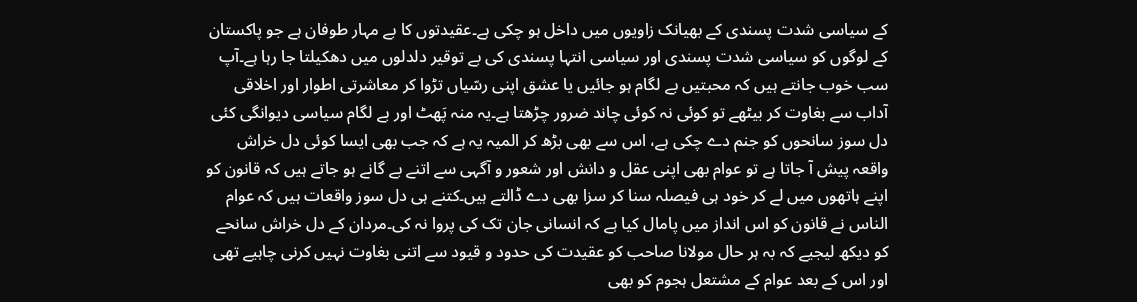کے سیاسی شدت پسندی کے بھیانک زاویوں میں داخل ہو چکی ہے۔عقیدتوں کا بے مہار طوفان ہے جو پاکستان کے لوگوں کو سیاسی شدت پسندی اور سیاسی انتہا پسندی کی بے توقیر دلدلوں میں دھکیلتا جا رہا ہے۔آپ سب خوب جانتے ہیں کہ محبتیں بے لگام ہو جائیں یا عشق اپنی رسّیاں تڑوا کر معاشرتی اطوار اور اخلاقی آداب سے بغاوت کر بیٹھے تو کوئی نہ کوئی چاند ضرور چڑھتا ہے۔یہ منہ پَھٹ اور بے لگام سیاسی دیوانگی کئی دل سوز سانحوں کو جنم دے چکی ہے، اس سے بھی بڑھ کر المیہ یہ ہے کہ جب بھی ایسا کوئی دل خراش واقعہ پیش آ جاتا ہے تو عوام بھی اپنی عقل و دانش اور شعور و آگہی سے اتنے بے گانے ہو جاتے ہیں کہ قانون کو اپنے ہاتھوں میں لے کر خود ہی فیصلہ سنا کر سزا بھی دے ڈالتے ہیں۔کتنے ہی دل سوز واقعات ہیں کہ عوام الناس نے قانون کو اس انداز میں پامال کیا ہے کہ انسانی جان تک کی پروا نہ کی۔مردان کے دل خراش سانحے کو دیکھ لیجیے کہ بہ ہر حال مولانا صاحب کو عقیدت کی حدود و قیود سے اتنی بغاوت نہیں کرنی چاہیے تھی اور اس کے بعد عوام کے مشتعل ہجوم کو بھی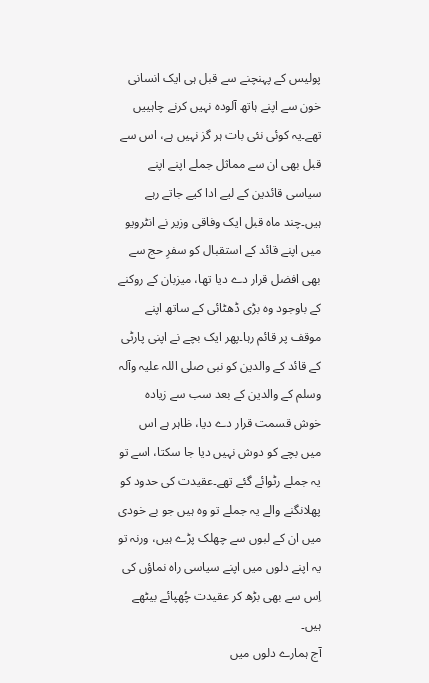پولیس کے پہنچنے سے قبل ہی ایک انسانی خون سے اپنے ہاتھ آلودہ نہیں کرنے چاہییں تھے۔یہ کوئی نئی بات ہر گز نہیں ہے، اس سے قبل بھی ان سے مماثل جملے اپنے اپنے سیاسی قائدین کے لیے ادا کیے جاتے رہے ہیں۔چند ماہ قبل ایک وفاقی وزیر نے انٹرویو میں اپنے قائد کے استقبال کو سفرِ حج سے بھی افضل قرار دے دیا تھا، میزبان کے روکنے کے باوجود وہ بڑی ڈھٹائی کے ساتھ اپنے موقف پر قائم رہا۔پھر ایک بچے نے اپنی پارٹی کے قائد کے والدین کو نبی صلی اللہ علیہ وآلہ وسلم کے والدین کے بعد سب سے زیادہ خوش قسمت قرار دے دیا، ظاہر ہے اس میں بچے کو دوش نہیں دیا جا سکتا، اسے تو یہ جملے رٹوائے گئے تھے۔عقیدت کی حدود کو پھلانگنے والے یہ جملے تو وہ ہیں جو بے خودی میں ان کے لبوں سے چھلک پڑے ہیں، ورنہ تو یہ اپنے دلوں میں اپنے سیاسی راہ نماؤں کی اِس سے بھی بڑھ کر عقیدت چُھپائے بیٹھے ہیں۔
آج ہمارے دلوں میں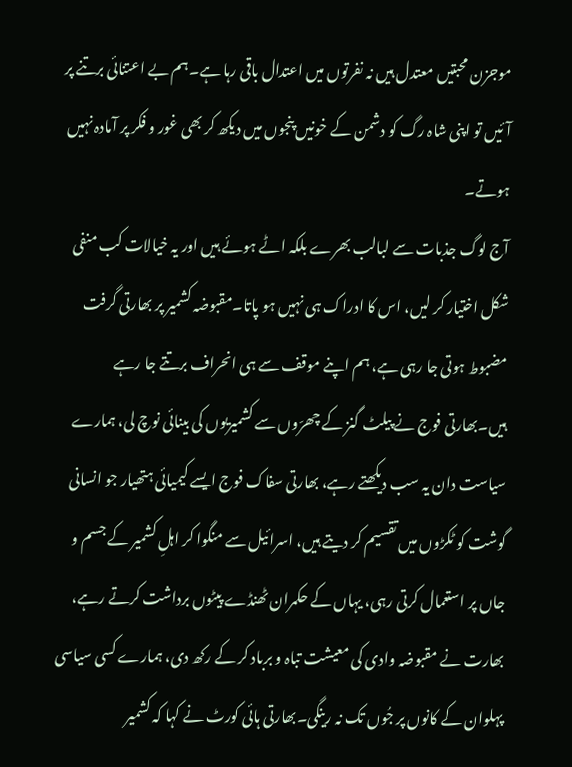موجزن محبتیں معتدل ہیں نہ نفرتوں میں اعتدال باقی رہا ہے۔ہم بے اعتنائی برتنے پر آئیں تو اپنی شاہ رگ کو دشمن کے خونیں پنجوں میں دیکھ کر بھی غور و فکر پر آمادہ نہیں ہوتے۔
آج لوگ جذبات سے لبالب بھرے بلکہ اٹے ہوئے ہیں اور یہ خیالات کب منفی شکل اختیار کر لیں، اس کا ادراک ہی نہیں ہو پاتا۔مقبوضہ کشمیر پر بھارتی گرفت مضبوط ہوتی جا رہی ہے، ہم اپنے موقف سے ہی انحراف برتتے جا رہے ہیں۔بھارتی فوج نے پیلٹ گنز کے چھرّوں سے کشمیریوں کی بینائی نوچ لی، ہمارے سیاست دان یہ سب دیکھتے رہے، بھارتی سفاک فوج ایسے کیمیائی ہتھیار جو انسانی گوشت کو ٹکڑوں میں تقسیم کر دیتے ہیں، اسرائیل سے منگوا کر اہلِ کشمیر کے جسم و جاں پر استعمال کرتی رہی، یہاں کے حکمران ٹھنڈے پیٹوں برداشت کرتے رہے، بھارت نے مقبوضہ وادی کی معیشت تباہ و برباد کر کے رکھ دی، ہمارے کسی سیاسی پہلوان کے کانوں پر جُوں تک نہ رینگی۔بھارتی ہائی کورٹ نے کہا کہ کشمیر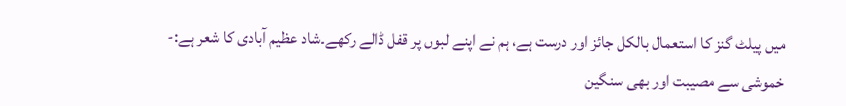میں پیلٹ گنز کا استعمال بالکل جائز اور درست ہے، ہم نے اپنے لبوں پر قفل ڈالے رکھے۔شاد عظیم آبادی کا شعر ہے:-
خموشی سے مصیبت اور بھی سنگین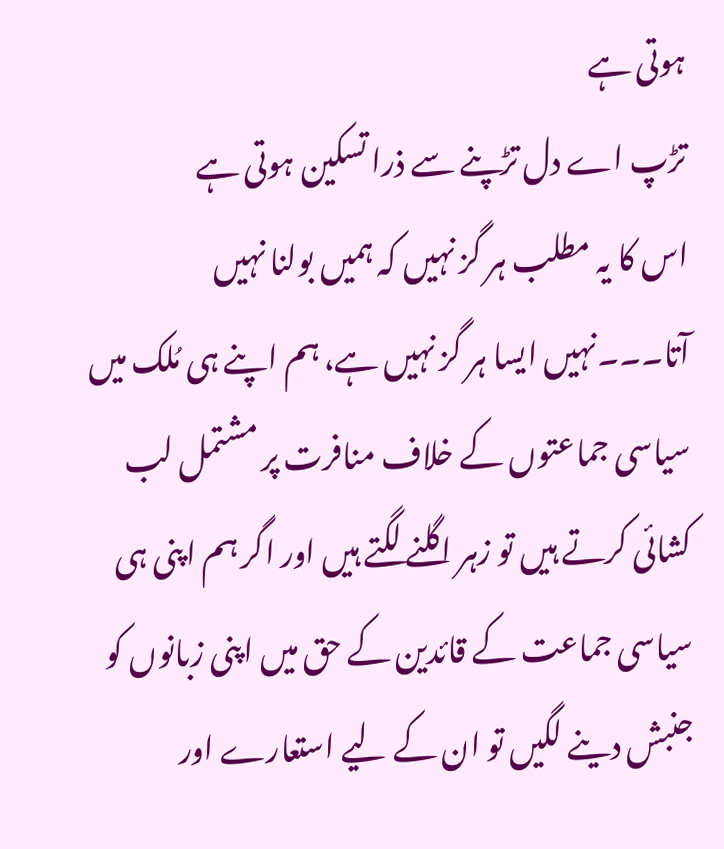ہوتی ہے
تڑپ اے دل تڑپنے سے ذرا تسکین ہوتی ہے
اس کا یہ مطلب ہر گز نہیں کہ ہمیں بولنا نہیں آتا۔۔۔نہیں ایسا ہر گز نہیں ہے، ہم اپنے ہی مُلک میں سیاسی جماعتوں کے خلاف منافرت پر مشتمل لب کشائی کرتے ہیں تو زہر اگلنے لگتے ہیں اور اگر ہم اپنی ہی سیاسی جماعت کے قائدین کے حق میں اپنی زبانوں کو جنبش دینے لگیں تو ان کے لیے استعارے اور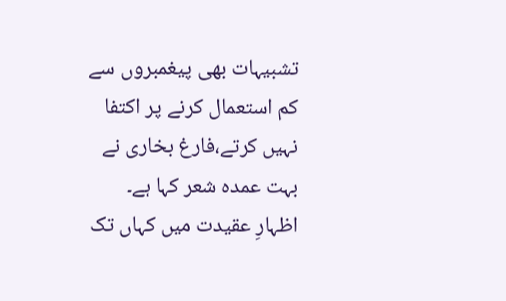تشبیہات بھی پیغمبروں سے کم استعمال کرنے پر اکتفا نہیں کرتے،فارغ بخاری نے بہت عمدہ شعر کہا ہے۔
اظہارِ عقیدت میں کہاں تک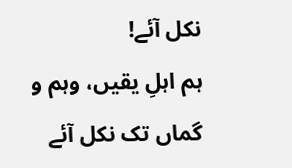نکل آئے!
ہم اہلِ یقیں، وہم و گماں تک نکل آئے